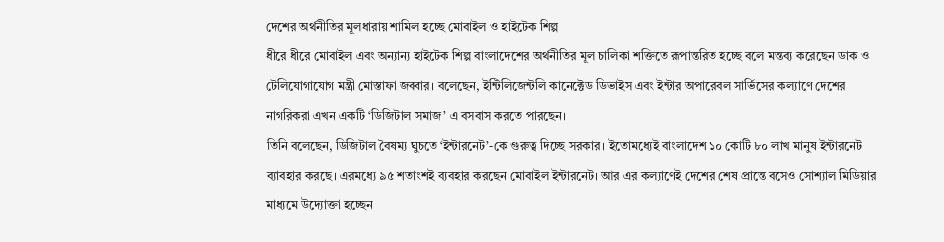দেশের অর্থনীতির মূলধারায় শামিল হচ্ছে মোবাইল ও হাইটেক শিল্প
ধীরে ধীরে মোবাইল এবং অন্যান্য হাইটেক শিল্প বাংলাদেশের অর্থনীতির মূল চালিকা শক্তিতে রূপান্তরিত হচ্ছে বলে মন্তব্য করেছেন ডাক ও টেলিযোগাযোগ মন্ত্রী মোস্তাফা জব্বার। বলেছেন, ইন্টিলিজেন্টলি কানেক্টেড ডিভাইস এবং ইন্টার অপারেবল সার্ভিসের কল্যাণে দেশের নাগরিকরা এখন একটি ‘ডিজিটাল সমাজ’ এ বসবাস করতে পারছেন।
তিনি বলেছেন, ডিজিটাল বৈষম্য ঘুচতে ‘ইন্টারনেট’-কে গুরুত্ব দিচ্ছে সরকার। ইতোমধ্যেই বাংলাদেশ ১০ কোটি ৮০ লাখ মানুষ ইন্টারনেট ব্যাবহার করছে। এরমধ্যে ৯৫ শতাংশই ব্যবহার করছেন মোবাইল ইন্টারনেট। আর এর কল্যাণেই দেশের শেষ প্রান্তে বসেও সোশ্যাল মিডিয়ার মাধ্যমে উদ্যোক্তা হচ্ছেন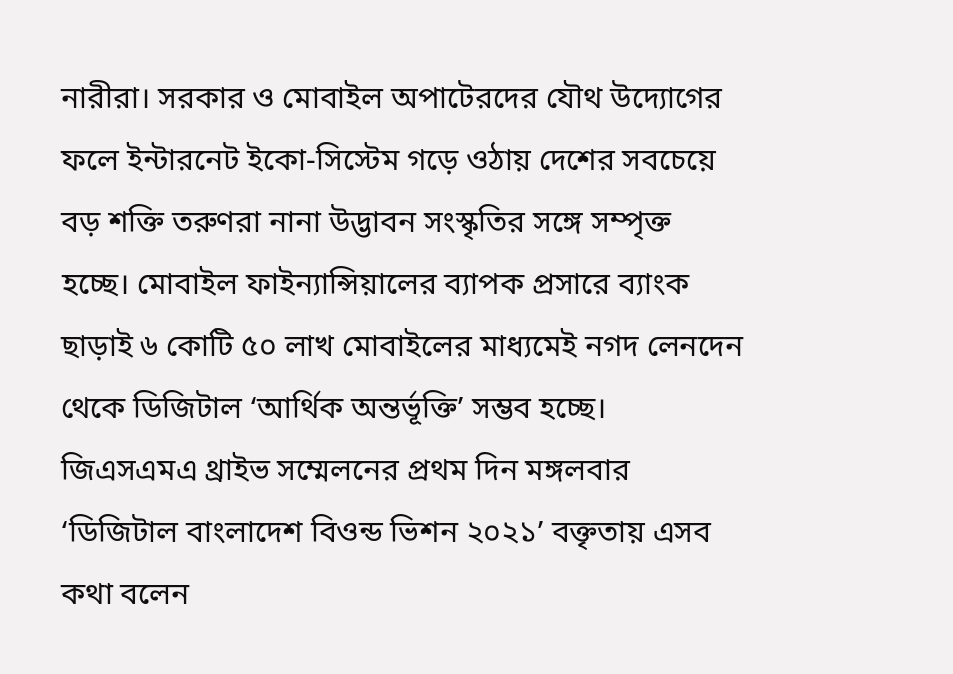নারীরা। সরকার ও মোবাইল অপাটেরদের যৌথ উদ্যোগের ফলে ইন্টারনেট ইকো-সিস্টেম গড়ে ওঠায় দেশের সবচেয়ে বড় শক্তি তরুণরা নানা উদ্ভাবন সংস্কৃতির সঙ্গে সম্পৃক্ত হচ্ছে। মোবাইল ফাইন্যান্সিয়ালের ব্যাপক প্রসারে ব্যাংক ছাড়াই ৬ কোটি ৫০ লাখ মোবাইলের মাধ্যমেই নগদ লেনদেন থেকে ডিজিটাল ‘আর্থিক অন্তর্ভূক্তি’ সম্ভব হচ্ছে।
জিএসএমএ থ্রাইভ সম্মেলনের প্রথম দিন মঙ্গলবার ‘ডিজিটাল বাংলাদেশ বিওন্ড ভিশন ২০২১’ বক্তৃতায় এসব কথা বলেন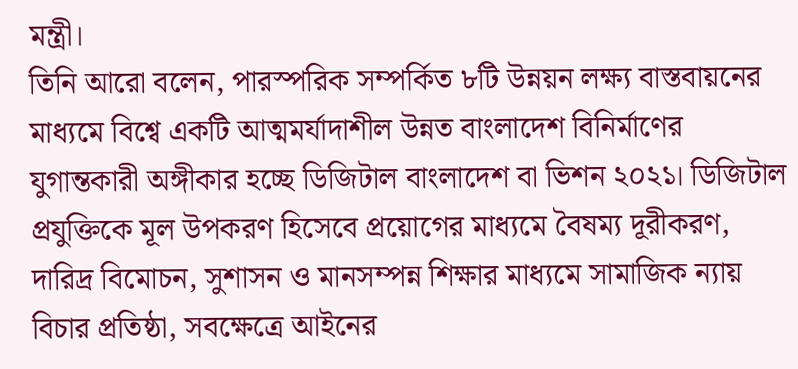মন্ত্রী।
তিনি আরো বলেন, পারস্পরিক সম্পর্কিত ৮টি উন্নয়ন লক্ষ্য বাস্তবায়নের মাধ্যমে বিশ্বে একটি আত্মমর্যাদাশীল উন্নত বাংলাদেশ বিনির্মাণের যুগান্তকারী অঙ্গীকার হচ্ছে ডিজিটাল বাংলাদেশ বা ভিশন ২০২১। ডিজিটাল প্রযুক্তিকে মূল উপকরণ হিসেবে প্রয়োগের মাধ্যমে বৈষম্য দূরীকরণ, দারিদ্র বিমোচন, সুশাসন ও মানসম্পন্ন শিক্ষার মাধ্যমে সামাজিক ন্যায় বিচার প্রতিষ্ঠা, সবক্ষেত্রে আইনের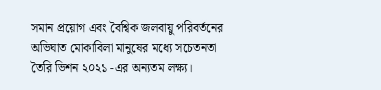সমান প্রয়োগ এবং বৈশ্বিক জলবায়ু পরিবর্তনের অভিঘাত মোকাবিলা মানুষের মধ্যে সচেতনতা তৈরি ভিশন ২০২১ -এর অন্যতম লক্ষ্য।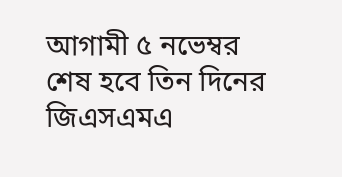আগামী ৫ নভেম্বর শেষ হবে তিন দিনের জিএসএমএ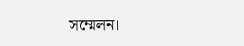সম্মেলন।